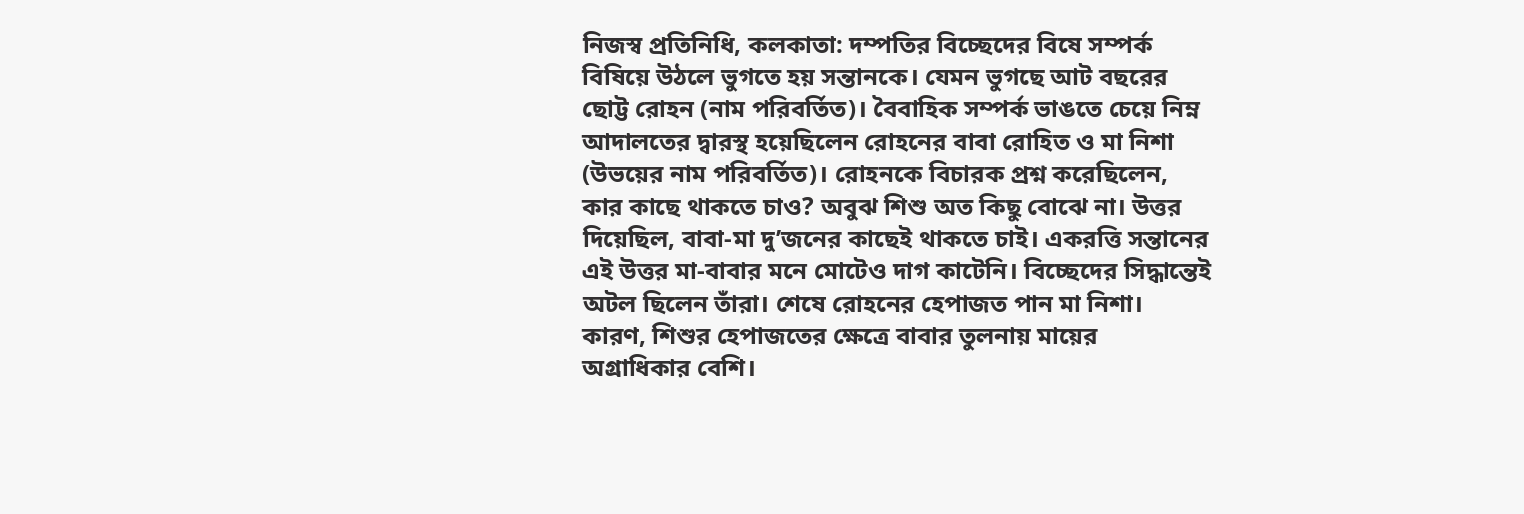নিজস্ব প্রতিনিধি, কলকাতা: দম্পতির বিচ্ছেদের বিষে সম্পর্ক বিষিয়ে উঠলে ভুগতে হয় সন্তানকে। যেমন ভুগছে আট বছরের ছোট্ট রোহন (নাম পরিবর্তিত)। বৈবাহিক সম্পর্ক ভাঙতে চেয়ে নিম্ন আদালতের দ্বারস্থ হয়েছিলেন রোহনের বাবা রোহিত ও মা নিশা (উভয়ের নাম পরিবর্তিত)। রোহনকে বিচারক প্রশ্ন করেছিলেন, কার কাছে থাকতে চাও? অবুঝ শিশু অত কিছু বোঝে না। উত্তর দিয়েছিল, বাবা-মা দু’জনের কাছেই থাকতে চাই। একরত্তি সন্তানের এই উত্তর মা-বাবার মনে মোটেও দাগ কাটেনি। বিচ্ছেদের সিদ্ধান্তেই অটল ছিলেন তাঁরা। শেষে রোহনের হেপাজত পান মা নিশা। কারণ, শিশুর হেপাজতের ক্ষেত্রে বাবার তুলনায় মায়ের অগ্রাধিকার বেশি।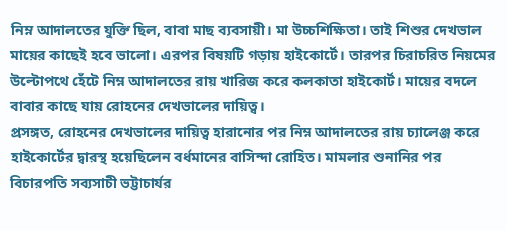নিম্ন আদালতের যুক্তি ছিল, বাবা মাছ ব্যবসায়ী। মা উচ্চশিক্ষিতা। তাই শিশুর দেখভাল মায়ের কাছেই হবে ভালো। এরপর বিষয়টি গড়ায় হাইকোর্টে। তারপর চিরাচরিত নিয়মের উল্টোপথে হেঁটে নিম্ন আদালতের রায় খারিজ করে কলকাতা হাইকোর্ট। মায়ের বদলে বাবার কাছে যায় রোহনের দেখভালের দায়িত্ব।
প্রসঙ্গত, রোহনের দেখভালের দায়িত্ব হারানোর পর নিম্ন আদালতের রায় চ্যালেঞ্জ করে হাইকোর্টের দ্বারস্থ হয়েছিলেন বর্ধমানের বাসিন্দা রোহিত। মামলার শুনানির পর বিচারপতি সব্যসাচী ভট্টাচার্যর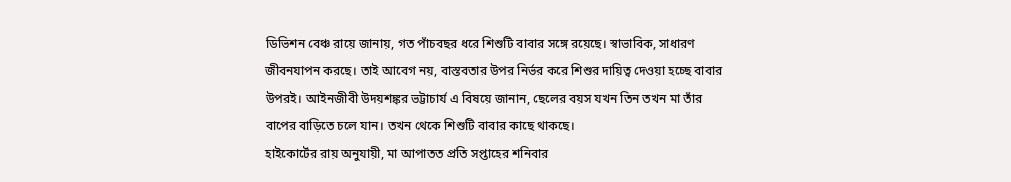ডিভিশন বেঞ্চ রায়ে জানায়, গত পাঁচবছর ধরে শিশুটি বাবার সঙ্গে রয়েছে। স্বাভাবিক, সাধারণ জীবনযাপন করছে। তাই আবেগ নয়, বাস্তবতার উপর নির্ভর করে শিশুর দায়িত্ব দেওয়া হচ্ছে বাবার উপরই। আইনজীবী উদয়শঙ্কর ভট্টাচার্য এ বিষয়ে জানান, ছেলের বয়স যখন তিন তখন মা তাঁর বাপের বাড়িতে চলে যান। তখন থেকে শিশুটি বাবার কাছে থাকছে।
হাইকোর্টের রায় অনুযায়ী, মা আপাতত প্রতি সপ্তাহের শনিবার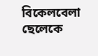বিকেলবেলা ছেলেকে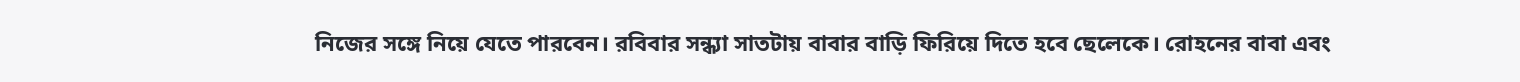নিজের সঙ্গে নিয়ে যেতে পারবেন। রবিবার সন্ধ্যা সাতটায় বাবার বাড়ি ফিরিয়ে দিতে হবে ছেলেকে। রোহনের বাবা এবং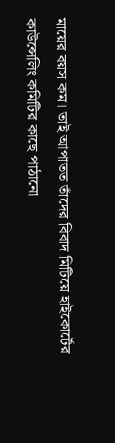মায়ের বয়স কম। তাই আপাতত তাঁদের বিবাদ মিটিয়ে হাইকোর্টের কাউন্সেলিং কমিটির কাছে পাঠানো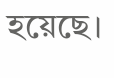হয়েছে।